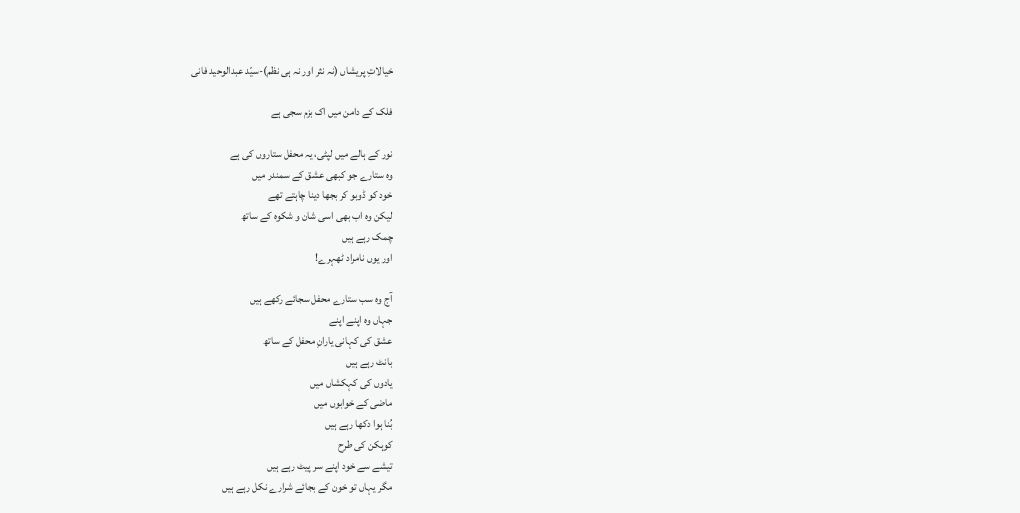خیالاتِ پریشاں (نہ نثر اور نہ ہی نظم)-سیّد عبدالوحید فانی

فلک کے دامن میں اک بزم سجی ہے

نور کے ہالے میں لپٹی، یہ محفل ستاروں کی ہے
وہ ستارے جو کبھی عشق کے سمندر میں
خود کو ڈوبو کر بجھا دینا چاہتے تھے
لیکن وہ اب بھی اسی شان و شکوہ کے ساتھ
چمک رہے ہیں
اور یوں نامراد ٹھہرے!

آج وہ سب ستارے محفل سجائے رکھے ہیں
جہاں وہ اپنے اپنے
عشق کی کہانی یارانِ محفل کے ساتھ
بانٹ رہے ہیں
یادوں کی کہکشاں میں
ماضی کے خوابوں میں
بُنا ہوا دکھا رہے ہیں
کوہکن کی طرح
تیشے سے خود اپنے سر پیٹ رہے ہیں
مگر یہاں تو خون کے بجائے شرارے نکل رہے ہیں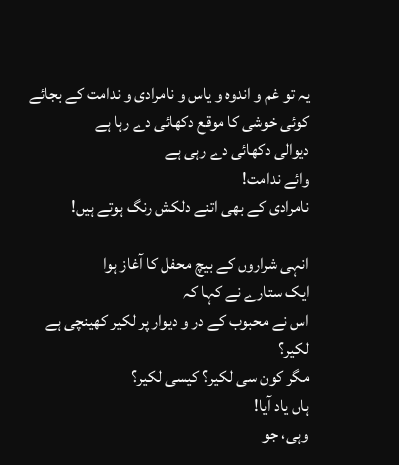یہ تو غم و اندوہ و یاس و نامرادی و ندامت کے بجائے
کوئی خوشی کا موقع دکھائی دے رہا ہے
دیوالی دکھائی دے رہی ہے
وائے ندامت!
نامرادی کے بھی اتنے دلکش رنگ ہوتے ہیں!

انہی شراروں کے بیچ محفل کا آغاز ہوا
ایک ستارے نے کہا کہ
اس نے محبوب کے در و دیوار پر لکیر کھینچی ہے
لکیر؟
مگر کون سی لکیر؟ کیسی لکیر؟
ہاں یاد آیا!
وہی، جو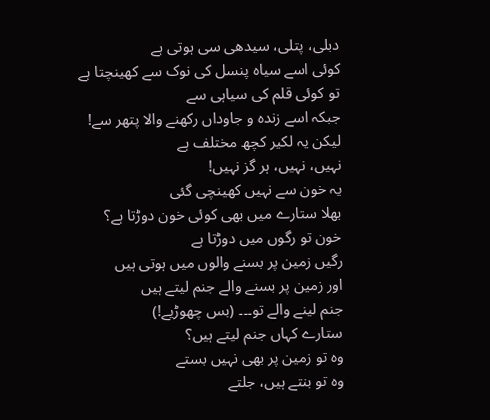دبلی، پتلی، سیدھی سی ہوتی ہے
کوئی اسے سیاہ پنسل کی نوک سے کھینچتا ہے
تو کوئی قلم کی سیاہی سے
جبکہ اسے زندہ و جاوداں رکھنے والا پتھر سے!
لیکن یہ لکیر کچھ مختلف ہے
نہیں، نہیں، ہر گز نہیں!
یہ خون سے نہیں کھینچی گئی
بھلا ستارے میں بھی کوئی خون دوڑتا ہے؟
خون تو رگوں میں دوڑتا ہے
رگیں زمین پر بسنے والوں میں ہوتی ہیں
اور زمین پر بسنے والے جنم لیتے ہیں
جنم لینے والے تو۔۔۔ (بس چھوڑیے!)
ستارے کہاں جنم لیتے ہیں؟
وہ تو زمین پر بھی نہیں بستے
وہ تو بنتے ہیں، جلتے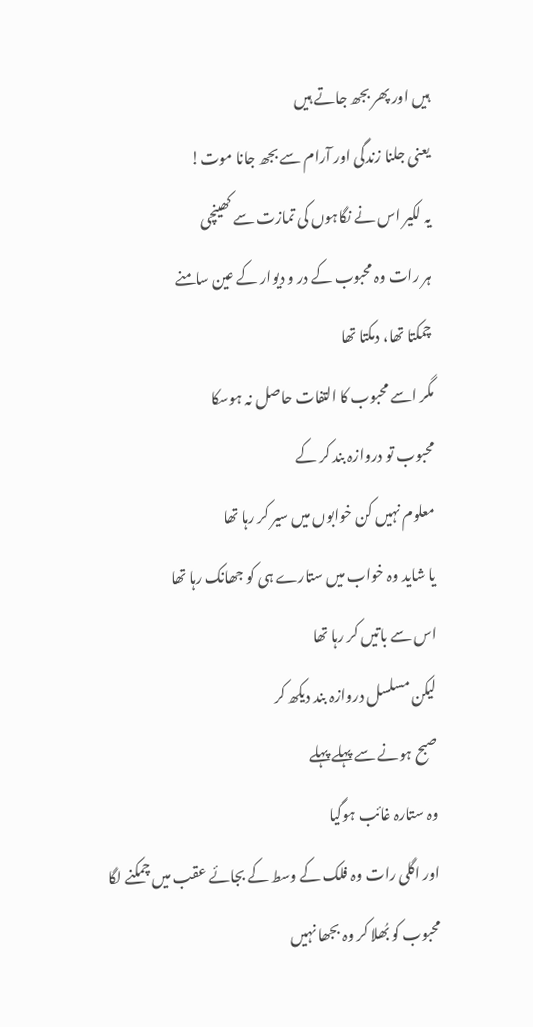ہیں اور پھر بجھ جاتے ہیں
یعنی جلنا زندگی اور آرام سے بجھ جانا موت!
یہ لکیر اس نے نگاہوں کی تمازت سے کھینچی
ہر رات وہ محبوب کے در و دیوار کے عین سامنے
چمکتا تھا، دمکتا تھا
مگر اسے محبوب کا التفات حاصل نہ ہوسکا
محبوب تو دروازہ بند کر کے
معلوم نہیں کن خوابوں میں سیر کر رہا تھا
یا شاید وہ خواب میں ستارے ہی کو جھانک رہا تھا
اس سے باتیں کر رہا تھا
لیکن مسلسل دروازہ بند دیکھ کر
صبح ہونے سے پہلے پہلے
وہ ستارہ غائب ہوگیا
اور اگلی رات وہ فلک کے وسط کے بجائے عقب میں چمکنے لگا
محبوب کو بُھلا کر وہ بجھا نہیں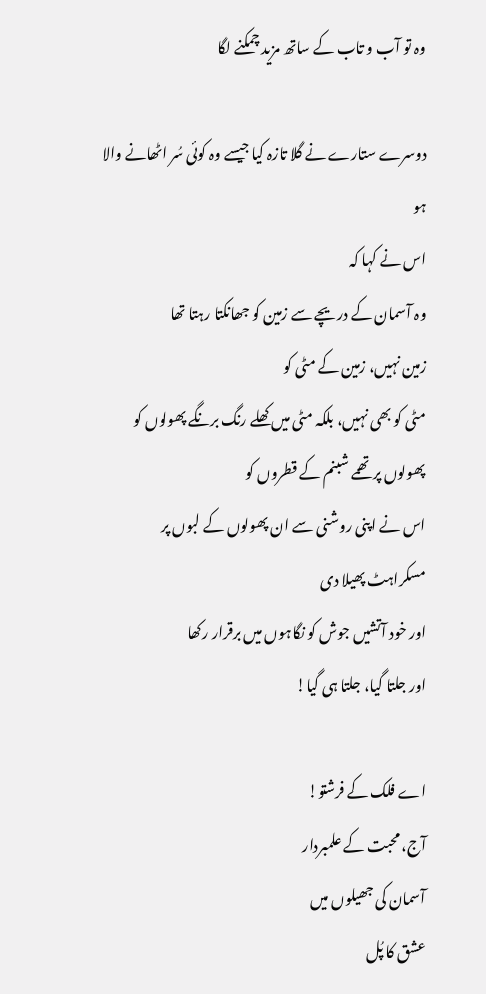وہ تو آب و تاب کے ساتھ مزید چمکنے لگا

دوسرے ستارے نے گلا تازہ کیا جیسے وہ کوئی سُر اٹھانے والا ہو
اس نے کہا کہ
وہ آسمان کے دریچے سے زمین کو جھانکتا رہتا تھا
زمین نہیں، زمین کے مٹی کو
مٹی کو بھی نہیں، بلکہ مٹی میں کھلے رنگ برنگے پھولوں کو
پھولوں پر تھمے شبنم کے قطروں کو
اس نے اپنی روشنی سے ان پھولوں کے لبوں پر
مسکراہٹ پھیلا دی
اور خود آتشیں جوش کو نگاہوں میں برقرار رکھا
اور جلتا گیا، جلتا ہی گیا!

اے فلک کے فرشتو!
آج، محبت کے علمبردار
آسمان کی جھیلوں میں
عشق کا پُل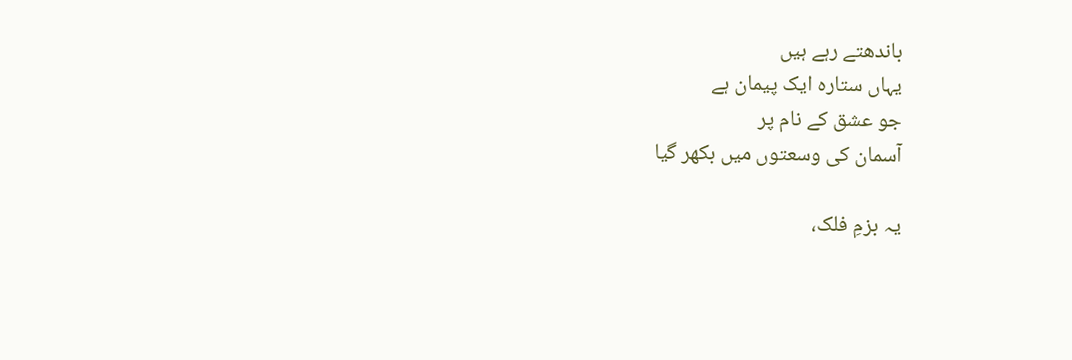باندھتے رہے ہیں
یہاں ستارہ ایک پیمان ہے
جو عشق کے نام پر
آسمان کی وسعتوں میں بکھر گیا

یہ بزمِ فلک،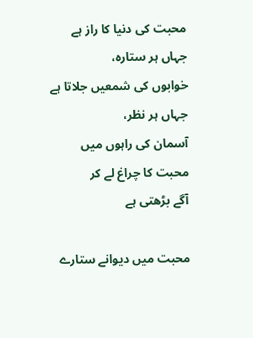محبت کی دنیا کا راز ہے
جہاں ہر ستارہ،
خوابوں کی شمعیں جلاتا ہے
جہاں ہر نظر،
آسمان کی راہوں میں
محبت کا چراغ لے کر
آگے بڑھتی ہے

محبت میں دیوانے ستارے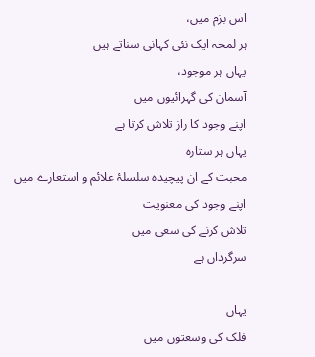اس بزم میں،
ہر لمحہ ایک نئی کہانی سناتے ہیں
یہاں ہر موجود،
آسمان کی گہرائیوں میں
اپنے وجود کا راز تلاش کرتا ہے
یہاں ہر ستارہ
محبت کے ان پیچیدہ سلسلۂ علائم و استعارے میں
اپنے وجود کی معنویت
تلاش کرنے کی سعی میں
سرگرداں ہے

یہاں
فلک کی وسعتوں میں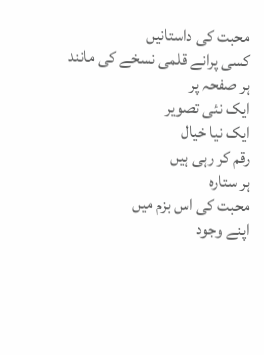محبت کی داستانیں
کسی پرانے قلمی نسخے کی مانند
ہر صفحہ پر
ایک نئی تصویر
ایک نیا خیال
رقم کر رہی ہیں
ہر ستارہ
محبت کی اس بزم میں
اپنے وجود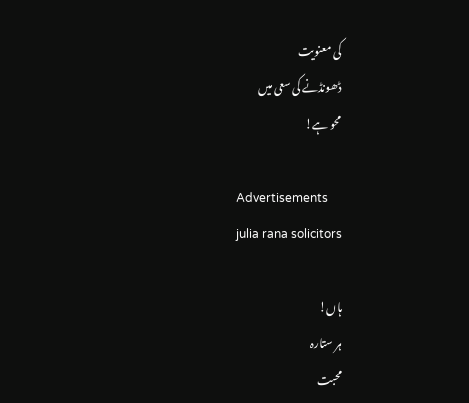کی معنویت
ڈھونڈنے کی سعی میں
محو ہے!

Advertisements
julia rana solicitors

ہاں!
ہر ستارہ
محبت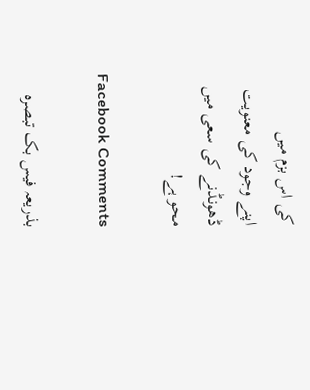کی اس بزم میں
اپنے وجود کی معنویت
ڈھونڈنے کی سعی میں
محو ہے!

Facebook Comments

بذریعہ فیس بک تبصرہ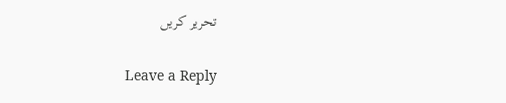تحریر کریں

Leave a Reply